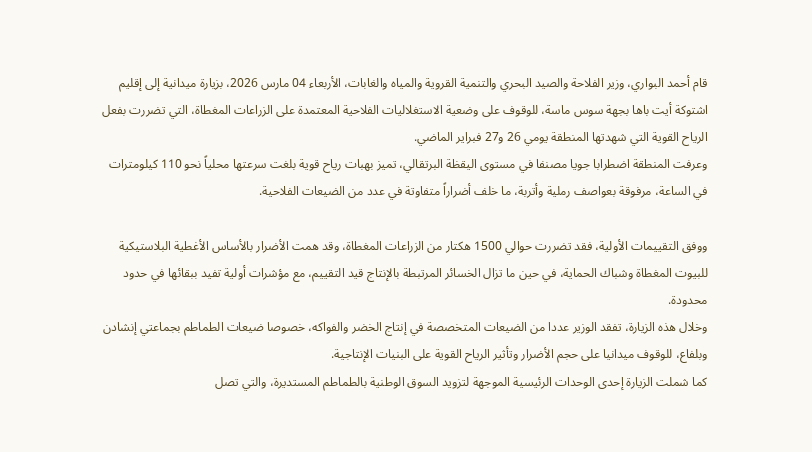قام أحمد البواري، وزير الفلاحة والصيد البحري والتنمية القروية والمياه والغابات، الأربعاء 04 مارس 2026، بزيارة ميدانية إلى إقليم اشتوكة أيت باها بجهة سوس ماسة، للوقوف على وضعية الاستغلاليات الفلاحية المعتمدة على الزراعات المغطاة، التي تضررت بفعل الرياح القوية التي شهدتها المنطقة يومي 26 و27 فبراير الماضي.
وعرفت المنطقة اضطرابا جويا مصنفا في مستوى اليقظة البرتقالي، تميز بهبات رياح قوية بلغت سرعتها محلياً نحو 110 كيلومترات في الساعة، مرفوقة بعواصف رملية وأتربة، ما خلف أضراراً متفاوتة في عدد من الضيعات الفلاحية.

ووفق التقييمات الأولية، فقد تضررت حوالي 1500 هكتار من الزراعات المغطاة، وقد همت الأضرار بالأساس الأغطية البلاستيكية للبيوت المغطاة وشباك الحماية، في حين ما تزال الخسائر المرتبطة بالإنتاج قيد التقييم، مع مؤشرات أولية تفيد ببقائها في حدود محدودة.
وخلال هذه الزيارة، تفقد الوزير عددا من الضيعات المتخصصة في إنتاج الخضر والفواكه، خصوصا ضيعات الطماطم بجماعتي إنشادن وبلفاع، للوقوف ميدانيا على حجم الأضرار وتأثير الرياح القوية على البنيات الإنتاجية.
كما شملت الزيارة إحدى الوحدات الرئيسية الموجهة لتزويد السوق الوطنية بالطماطم المستديرة، والتي تصل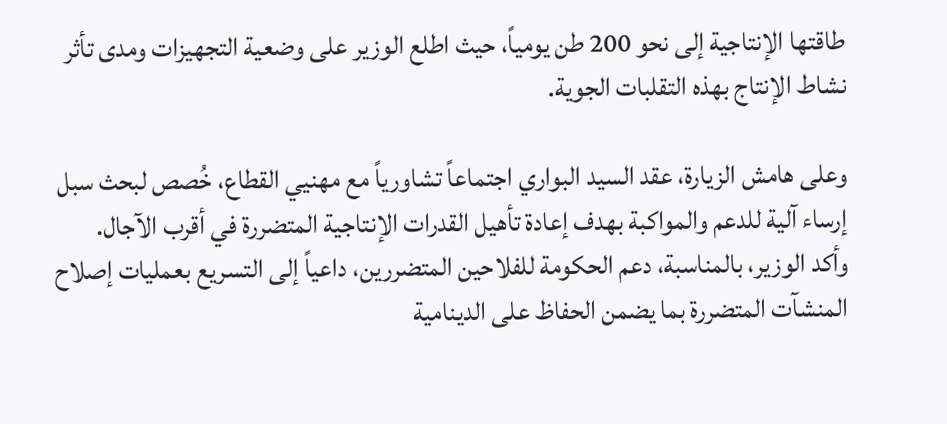طاقتها الإنتاجية إلى نحو 200 طن يومياً، حيث اطلع الوزير على وضعية التجهيزات ومدى تأثر نشاط الإنتاج بهذه التقلبات الجوية.

وعلى هامش الزيارة، عقد السيد البواري اجتماعاً تشاورياً مع مهنيي القطاع، خُصص لبحث سبل إرساء آلية للدعم والمواكبة بهدف إعادة تأهيل القدرات الإنتاجية المتضررة في أقرب الآجال.
وأكد الوزير، بالمناسبة، دعم الحكومة للفلاحين المتضررين، داعياً إلى التسريع بعمليات إصلاح المنشآت المتضررة بما يضمن الحفاظ على الدينامية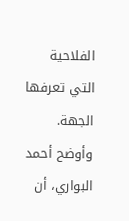الفلاحية التي تعرفها الجهة.
وأوضح أحمد البواري، أن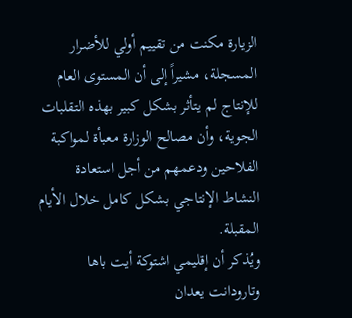الزيارة مكنت من تقييم أولي للأضرار المسجلة، مشيراً إلى أن المستوى العام للإنتاج لم يتأثر بشكل كبير بهذه التقلبات الجوية، وأن مصالح الوزارة معبأة لمواكبة الفلاحين ودعمهم من أجل استعادة النشاط الإنتاجي بشكل كامل خلال الأيام المقبلة.
ويُذكر أن إقليمي اشتوكة أيت باها وتارودانت يعدان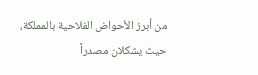من أبرز الأحواض الفلاحية بالمملكة، حيث يشكلان مصدراً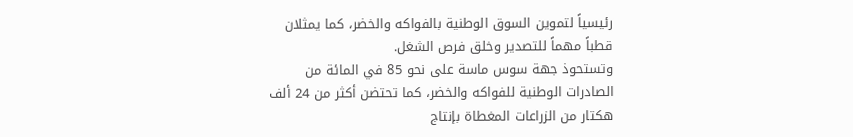رئيسياً لتموين السوق الوطنية بالفواكه والخضر، كما يمثلان قطباً مهماً للتصدير وخلق فرص الشغل.
وتستحوذ جهة سوس ماسة على نحو 85 في المائة من الصادرات الوطنية للفواكه والخضر، كما تحتضن أكثر من 24 ألف هكتار من الزراعات المغطاة بإنتاج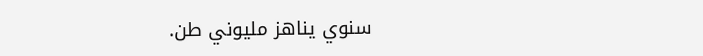سنوي يناهز مليوني طن.